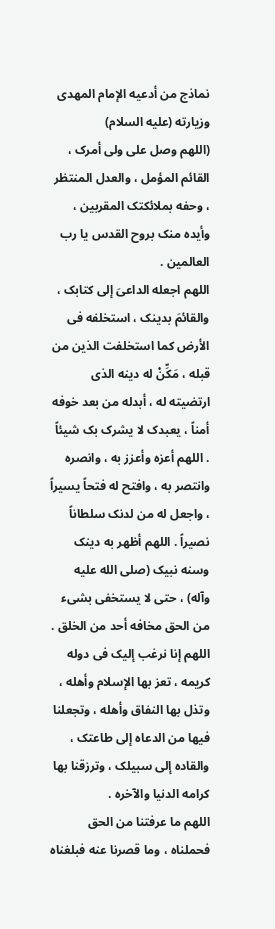نماذج من أدعیه الإمام المهدی وزیارته (علیه السلام)
(اللهم وصل على ولی أمرک ، القائم المؤمل ، والعدل المنتظر ، وحفه بملائکتک المقربین ، وأیده منک بروح القدس یا رب العالمین .
اللهم اجعله الداعیَ إلى کتابک ، والقائمَ بدینک ، استخلفه فی الأرض کما استخلفت الذین من قبله ، مَکِّنْ له دینه الذی ارتضیته له ، أبدله من بعد خوفه أمناً ، یعبدک لا یشرک بک شیئاً . اللهم أعزه وأعزز به ، وانصره وانتصر به ، وافتح له فتحاً یسیراً ، واجعل له من لدنک سلطاناً نصیراً . اللهم أظهر به دینک وسنه نبیک (صلى الله علیه وآله) ، حتى لا یستخفی بشیء من الحق مخافه أحد من الخلق .
اللهم إنا نرغب إلیک فی دوله کریمه ، تعز بها الإسلام وأهله ، وتذل بها النفاق وأهله ، وتجعلنا فیها من الدعاه إلى طاعتک ، والقاده إلى سبیلک ، وترزقنا بها کرامه الدنیا والآخره .
اللهم ما عرفتنا من الحق فحملناه ، وما قصرنا عنه فبلغناه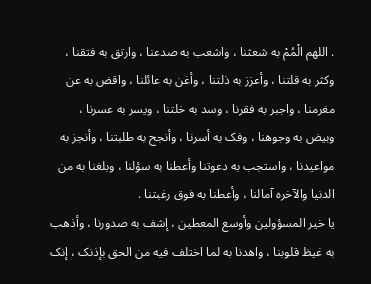. اللهم الْمُمْ به شعثنا ، واشعب به صدعنا ، وارتق به فتقنا ، وکثر به قلتنا ، وأعزز به ذلتنا ، وأغن به عائلنا ، واقض به عن مغرمنا ، واجبر به فقرنا ، وسد به خلتنا ، ویسر به عسرنا ، وبیض به وجوهنا ، وفک به أسرنا ، وأنجح به طلبتنا ، وأنجز به مواعیدنا ، واستجب به دعوتنا وأعطنا به سؤلنا ، وبلغنا به من الدنیا والآخره آمالنا ، وأعطنا به فوق رغبتنا .
یا خیر المسؤولین وأوسع المعطین ، إشف به صدورنا ، وأذهب به غیظ قلوبنا ، واهدنا به لما اختلف فیه من الحق بإذنک ، إنک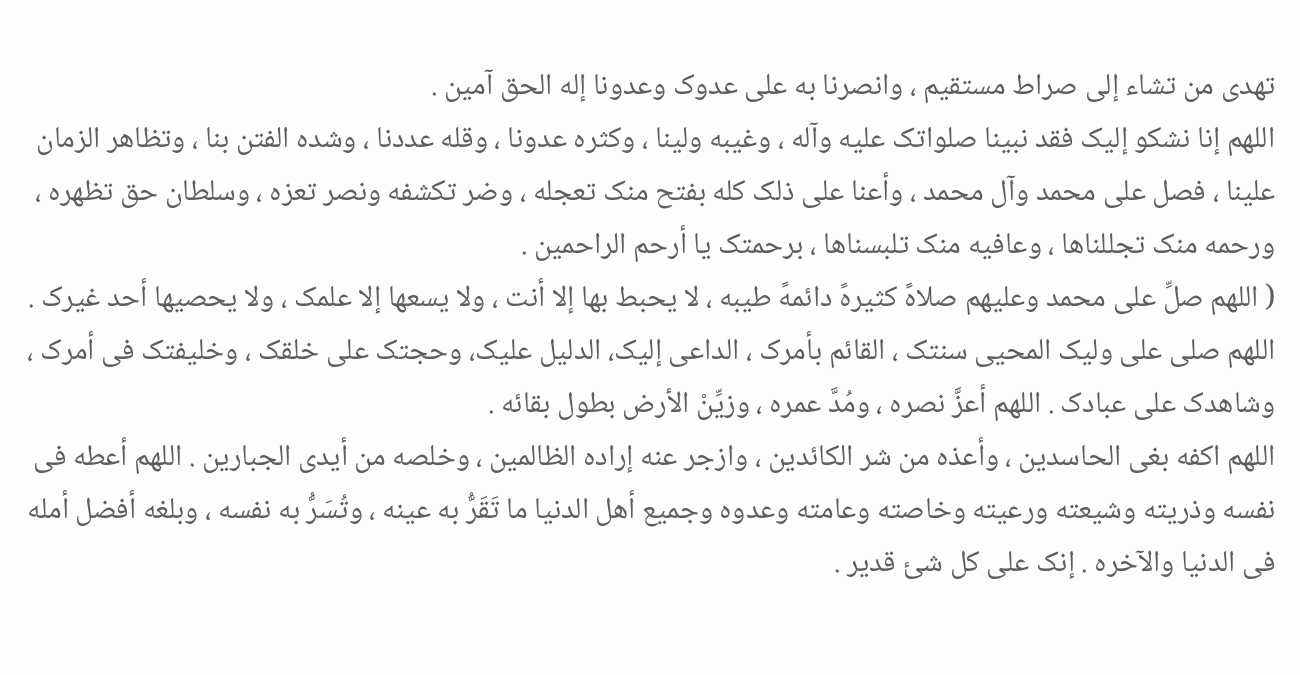تهدی من تشاء إلى صراط مستقیم ، وانصرنا به على عدوک وعدونا إله الحق آمین .
اللهم إنا نشکو إلیک فقد نبینا صلواتک علیه وآله ، وغیبه ولینا ، وکثره عدونا ، وقله عددنا ، وشده الفتن بنا ، وتظاهر الزمان علینا ، فصل على محمد وآل محمد ، وأعنا على ذلک کله بفتح منک تعجله ، وضر تکشفه ونصر تعزه ، وسلطان حق تظهره ، ورحمه منک تجللناها ، وعافیه منک تلبسناها ، برحمتک یا أرحم الراحمین .
( اللهم صلِّ على محمد وعلیهم صلاهً کثیرهً دائمهً طیبه ، لا یحبط بها إلا أنت ، ولا یسعها إلا علمک ، ولا یحصیها أحد غیرک .
اللهم صلى على ولیک المحیی سنتک ، القائم بأمرک ، الداعی إلیک، الدلیل علیک، وحجتک على خلقک ، وخلیفتک فی أمرک ، وشاهدک على عبادک . اللهم أعزَّ نصره ، ومُدَّ عمره ، وزیِّنْ الأرض بطول بقائه .
اللهم اکفه بغی الحاسدین ، وأعذه من شر الکائدین ، وازجر عنه إراده الظالمین ، وخلصه من أیدی الجبارین . اللهم أعطه فی نفسه وذریته وشیعته ورعیته وخاصته وعامته وعدوه وجمیع أهل الدنیا ما تَقَرُّ به عینه ، وتُسَرُّ به نفسه ، وبلغه أفضل أمله فی الدنیا والآخره . إنک على کل شئ قدیر .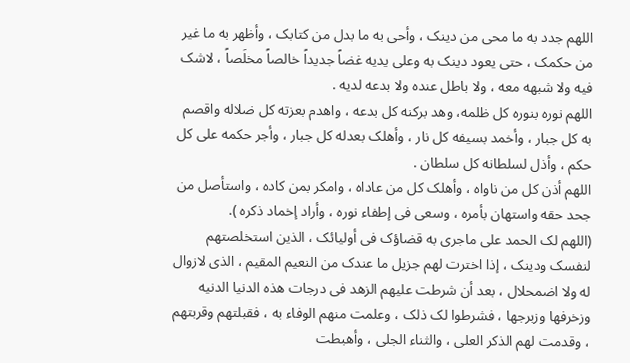اللهم جدد به ما محی من دینک ، وأحی به ما بدل من کتابک ، وأظهر به ما غیر من حکمک ، حتى یعود دینک به وعلى یدیه غضاً جدیداً خالصاً مخلَصاً ، لاشک فیه ولا شبهه معه ، ولا باطل عنده ولا بدعه لدیه .
اللهم نوره بنوره کل ظلمه، وهد برکنه کل بدعه ، واهدم بعزته کل ضلاله واقصم به کل جبار ، وأخمد بسیفه کل نار ، وأهلک بعدله کل جبار ، وأجر حکمه على کل حکم ، وأذل لسلطانه کل سلطان .
اللهم أذن کل من ناواه ، وأهلک کل من عاداه ، وامکر بمن کاده ، واستأصل من جحد حقه واستهان بأمره ، وسعى فی إطفاء نوره ، وأراد إخماد ذکره ).
(اللهم لک الحمد على ماجرى به قضاؤک فی أولیائک ، الذین استخلصتهم لنفسک ودینک ، إذا اخترت لهم جزیل ما عندک من النعیم المقیم ، الذی لازوال له ولا اضمحلال ، بعد أن شرطت علیهم الزهد فی درجات هذه الدنیا الدنیه وزخرفها وزبرجها ، فشرطوا لک ذلک ، وعلمت منهم الوفاء به ، فقبلتهم وقربتهم ، وقدمت لهم الذکر العلی ، والثناء الجلی ، وأهبطت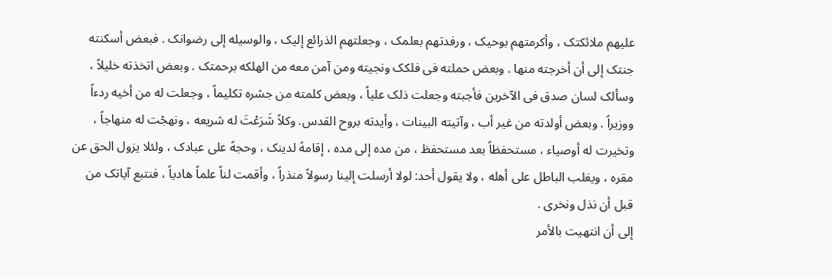علیهم ملائکتک ، وأکرمتهم بوحیک ، ورفدتهم بعلمک ، وجعلتهم الذرائع إلیک ، والوسیله إلى رضوانک . فبعض أسکنته جنتک إلى أن أخرجته منها . وبعض حملته فی فلکک ونجیته ومن آمن معه من الهلکه برحمتک . وبعض اتخذته خلیلاً ، وسألک لسان صدق فی الآخرین فأجبته وجعلت ذلک علیاً ، وبعض کلمته من جشره تکلیماً ، وجعلت له من أخیه ردءاً ووزیراً . وبعض أولدته من غیر أب ، وآتیته البینات ، وأیدته بروح القدس. وکلاً شَرَعْتَ له شریعه ، ونهجْت له منهاجاً ، وتخیرت له أوصیاء ، مستحفظاً بعد مستحفظ ، من مده إلى مده ، إقامهً لدینک ، وحجهً على عبادک ، ولئلا یزول الحق عن مقره ، ویغلب الباطل على أهله ، ولا یقول أحد: لولا أرسلت إلینا رسولاً منذراً ، وأقمت لناً علماً هادیاً ، فنتبع آیاتک من قبل أن نذل ونخرى .
إلى أن انتهیت بالأمر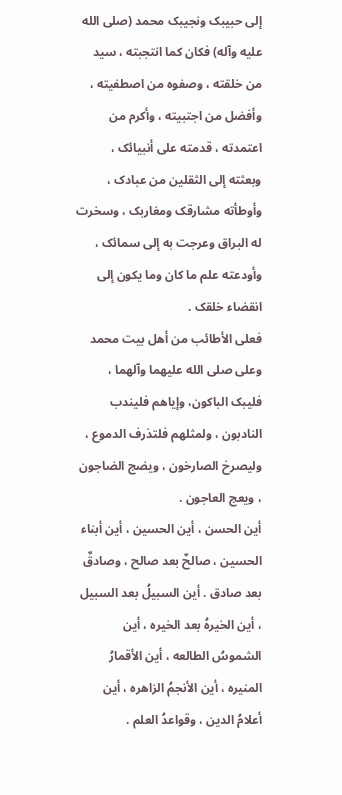إلى حبیبک ونجیبک محمد (صلى الله علیه وآله) فکان کما انتجبته ، سید من خلقته ، وصفوه من اصطفیته ، وأفضل من اجتبیته ، وأکرم من اعتمدته ، قدمته على أنبیائک ، وبعثته إلى الثقلین من عبادک ، وأوطأته مشارقک ومغاربک ، وسخرت له البراق وعرجت به إلى سمائک ، وأودعته علم ما کان وما یکون إلى انقضاء خلقک .
فعلى الأطائب من أهل بیت محمد وعلی صلى الله علیهما وآلهما ، فلیبک الباکون، وإیاهم فلیندب النادبون ، ولمثلهم فلتذرف الدموع ، ولیصرخ الصارخون ، ویضج الضاجون ، ویعج العاجون .
أین الحسن ، أین الحسین ، أین أبناء الحسین ، صالحٌ بعد صالح ، وصادقٌ بعد صادق . أین السبیلُ بعد السبیل ، أین الخیرهُ بعد الخیره ، أین الشموسُ الطالعه ، أین الأقمارُ المنیره ، أین الأنجمُ الزاهره ، أین أعلامُ الدین ، وقواعدُ العلم .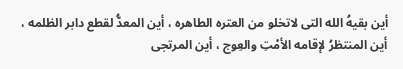أین بقیهُ الله التی لاتخلو من العتره الطاهره ، أین المعدُّ لقطع دابر الظلمه ، أین المنتظرُ لإقامه الأمْتِ والعِوج ، أین المرتجى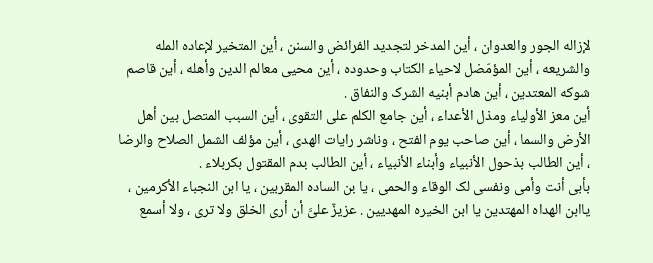لإزاله الجور والعدوان ، أین المدخر لتجدید الفرائض والسنن ، أین المتخیر لإعاده المله والشریعه ، أین المؤمّضل لاحیاء الکتاب وحدوده ، أین محیی معالم الدین وأهله ، أین قاصم شوکه المعتدین ، أین هادم أبنیه الشرک والنفاق .
أین معز الأولیاء ومذل الأعداء ، أین جامع الکلم على التقوى ، أین السبب المتصل بین أهل الأرض والسما ، أین صاحب یوم الفتح ، وناشر رایات الهدى ، أین مؤلف الشمل الصلاح والرضا ، أین الطالب بذحول الأنبیاء وأبناء الأنبیاء ، أین الطالب بدم المقتول بکربلاء .
بأبی أنت وأمی ونفسی لک الوقاء والحمى ، یا بن الساده المقربین ، یا ابن النجباء الأکرمین ، یاابن الهداه المهتدین یا ابن الخیره المهدیین . عزیزٌ علیَّ أن أرى الخلق ولا ترى ، ولا أسمع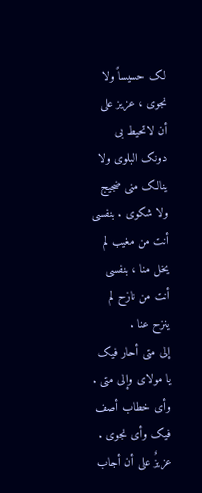لک حسیساً ولا نجوى ، عزیز علی أن لاتحیط بی دونک البلوى ولا ینالک منی ضجیج ولا شکوى . بنفسی أنت من مغیب لم یخل منا ، بنفسی أنت من نازح لم ینزح عنا .
إلى متى أحار فیک یا مولای وإلى متى . وأی خطاب أصف فیک وأی نجوى . عزیزٌ علی أن أجاب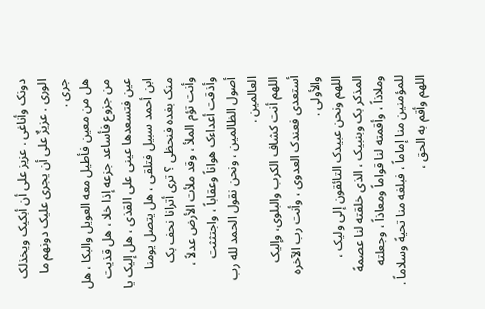دونک وأناغى . عزیز علی أن أبکیک ویخذلک الورى . عزیزٌ على أن یجری علیک دونهم ما جرى .
هل من معین فأطیل معه العویل والبکا ، هل من جزوع فأساعد جزعه إذا خلا ، هل قذیت عین فتسعدها عینی على القذى ، هل إلیک یا ابن أحمد سبیل فتلقى ، هل یتصل یومنا منک بغده فنحظى ؟ ترى أترانا نحف بک وأنت تؤم الملأ ، وقد ملأت الأرض عدلاً ، وأذقت أعداءک هواناً وعقاباً ، واجتثثت أصول الظالمین ، ونحن نقول الحمد لله رب العالمین .
اللهم أنت کشاف الکرب والبلوى، وإلیک أستعدی فعندک العدوی ، وأنت رب الآخره والأولى .
اللهم ونحن عبیدک التائقون إلى ولیک ، المذکر بک وبنبیک ، الذی خلقته لنا عصمهً وملاذاً ، وأقمته لنا قواماً ومعاذاً ، وجعلته للمؤمنین منا إماماً ، فبلغه منا تحیهً وسلاماً .
اللهم وأقم به الحق ،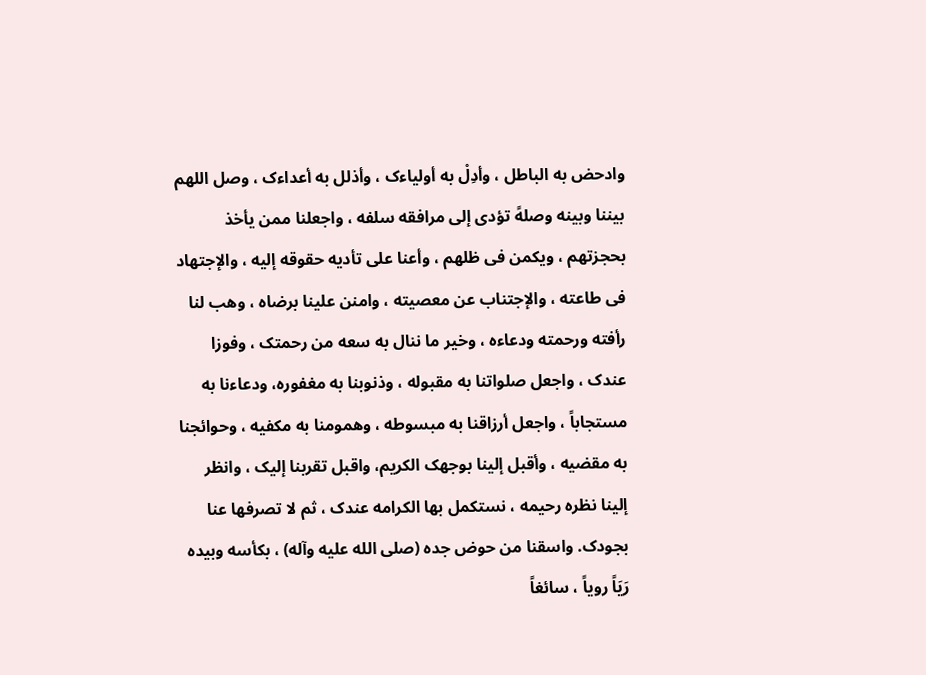وادحض به الباطل ، وأدِلْ به أولیاءک ، وأذلل به أعداءک ، وصل اللهم بیننا وبینه وصلهً تؤدی إلى مرافقه سلفه ، واجعلنا ممن یأخذ بحجزتهم ، ویکمن فی ظلهم ، وأعنا على تأدیه حقوقه إلیه ، والإجتهاد فی طاعته ، والإجتناب عن معصیته ، وامنن علینا برضاه ، وهب لنا رأفته ورحمته ودعاءه ، وخیر ما ننال به سعه من رحمتک ، وفوزا عندک ، واجعل صلواتنا به مقبوله ، وذنوبنا به مغفوره، ودعاءنا به مستجاباً ، واجعل أرزاقنا به مبسوطه ، وهمومنا به مکفیه ، وحوائجنا به مقضیه ، وأقبل إلینا بوجهک الکریم، واقبل تقربنا إلیک ، وانظر إلینا نظره رحیمه ، نستکمل بها الکرامه عندک ، ثم لا تصرفها عنا بجودک. واسقنا من حوض جده (صلى الله علیه وآله) ، بکأسه وبیده رَیَاً رویاً ، سائغاً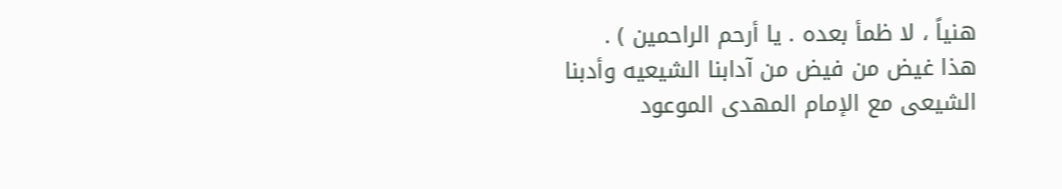هنیاً ، لا ظمأ بعده . یا أرحم الراحمین ) .
هذا غیض من فیض من آدابنا الشیعیه وأدبنا الشیعی مع الإمام المهدی الموعود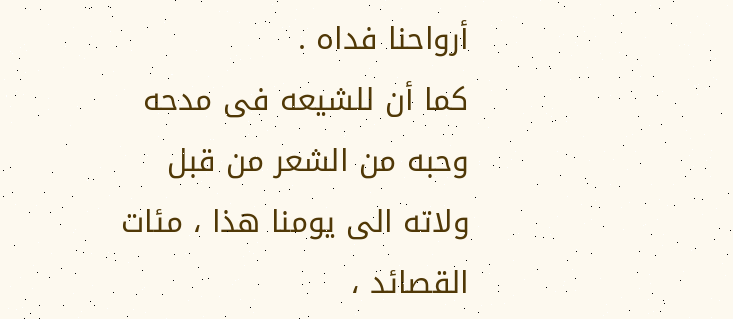أرواحنا فداه .
کما أن للشیعه فی مدحه وحبه من الشعر من قبل ولاته الى یومنا هذا ، مئات القصائد ،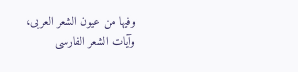وفیها من عیون الشعر العربی، وآیات الشعر الفارسی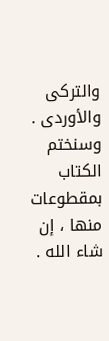والترکی والأوردی . وسنختم الکتاب بمقطوعات منها ، إن شاء الله .